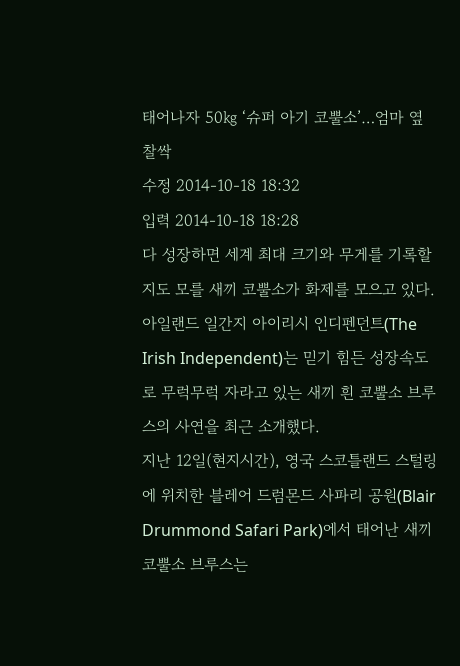태어나자 50㎏ ‘슈퍼 아기 코뿔소’…엄마 옆 찰싹
수정 2014-10-18 18:32
입력 2014-10-18 18:28
다 성장하면 세계 최대 크기와 무게를 기록할지도 모를 새끼 코뿔소가 화제를 모으고 있다.
아일랜드 일간지 아이리시 인디펜던트(The Irish Independent)는 믿기 힘든 성장속도로 무럭무럭 자라고 있는 새끼 흰 코뿔소 브루스의 사연을 최근 소개했다.
지난 12일(현지시간), 영국 스코틀랜드 스털링에 위치한 블레어 드럼몬드 사파리 공원(Blair Drummond Safari Park)에서 태어난 새끼 코뿔소 브루스는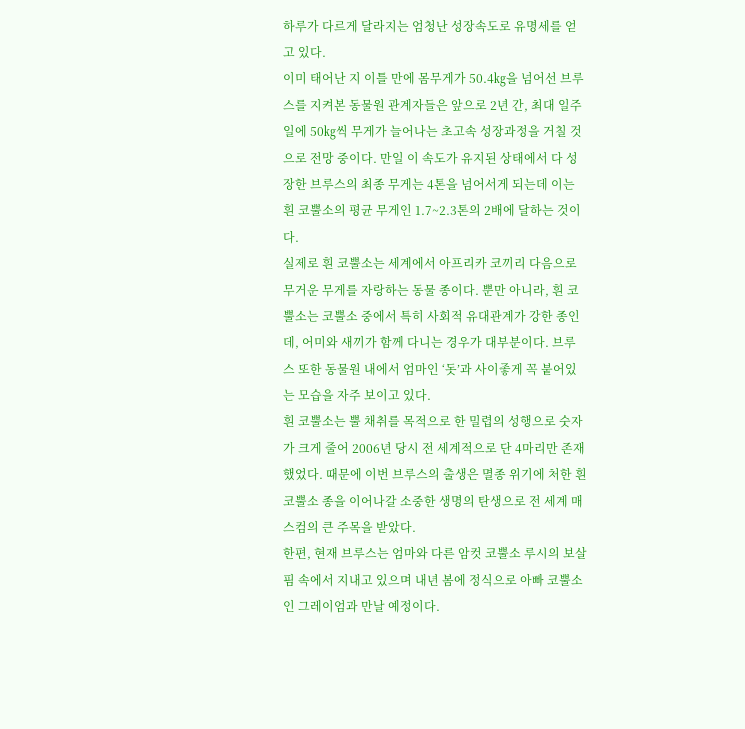하루가 다르게 달라지는 엄청난 성장속도로 유명세를 얻고 있다.
이미 태어난 지 이틀 만에 몸무게가 50.4㎏을 넘어선 브루스를 지켜본 동물원 관계자들은 앞으로 2년 간, 최대 일주일에 50㎏씩 무게가 늘어나는 초고속 성장과정을 거칠 것으로 전망 중이다. 만일 이 속도가 유지된 상태에서 다 성장한 브루스의 최종 무게는 4톤을 넘어서게 되는데 이는 흰 코뿔소의 평균 무게인 1.7~2.3톤의 2배에 달하는 것이다.
실제로 흰 코뿔소는 세계에서 아프리카 코끼리 다음으로 무거운 무게를 자랑하는 동물 종이다. 뿐만 아니라, 흰 코뿔소는 코뿔소 중에서 특히 사회적 유대관계가 강한 종인데, 어미와 새끼가 함께 다니는 경우가 대부분이다. 브루스 또한 동물원 내에서 엄마인 ‘돗’과 사이좋게 꼭 붙어있는 모습을 자주 보이고 있다.
흰 코뿔소는 뿔 채취를 목적으로 한 밀렵의 성행으로 숫자가 크게 줄어 2006년 당시 전 세계적으로 단 4마리만 존재했었다. 때문에 이번 브루스의 출생은 멸종 위기에 처한 흰 코뿔소 종을 이어나갈 소중한 생명의 탄생으로 전 세계 매스컴의 큰 주목을 받았다.
한편, 현재 브루스는 엄마와 다른 암컷 코뿔소 루시의 보살핌 속에서 지내고 있으며 내년 봄에 정식으로 아빠 코뿔소인 그레이엄과 만날 예정이다.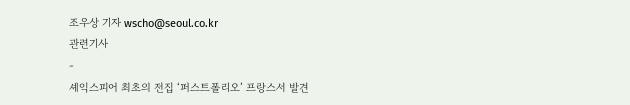조우상 기자 wscho@seoul.co.kr
관련기사
-
셰익스피어 최초의 전집 ‘퍼스트폴리오’ 프랑스서 발견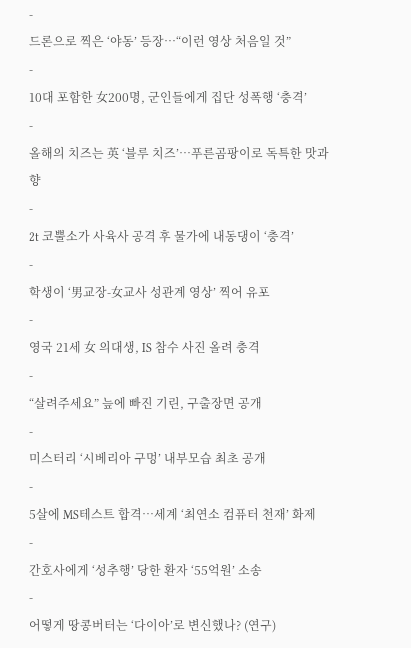-
드론으로 찍은 ‘야동’ 등장…“이런 영상 처음일 것”
-
10대 포함한 女200명, 군인들에게 집단 성폭행 ‘충격’
-
올해의 치즈는 英 ‘블루 치즈’…푸른곰팡이로 독특한 맛과 향
-
2t 코뿔소가 사육사 공격 후 물가에 내동댕이 ‘충격’
-
학생이 ‘男교장-女교사 성관계 영상’ 찍어 유포
-
영국 21세 女 의대생, IS 참수 사진 올려 충격
-
“살려주세요” 늪에 빠진 기린, 구출장면 공개
-
미스터리 ‘시베리아 구멍’ 내부모습 최초 공개
-
5살에 MS테스트 합격…세계 ‘최연소 컴퓨터 천재’ 화제
-
간호사에게 ‘성추행’ 당한 환자 ‘55억원’ 소송
-
어떻게 땅콩버터는 ‘다이아’로 변신했나? (연구)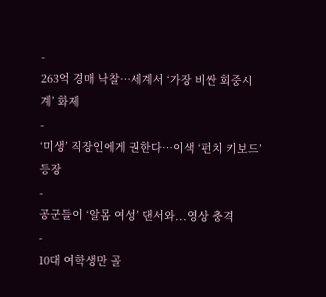-
263억 경매 낙찰…세계서 ‘가장 비싼 회중시계’ 화제
-
‘미생’ 직장인에게 권한다…이색 ‘펀치 키보드’ 등장
-
공군들이 ‘알몸 여성’ 댄서와...영상 충격
-
10대 여학생만 골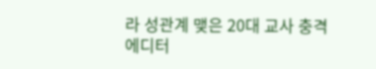라 성관계 맺은 20대 교사 충격
에디터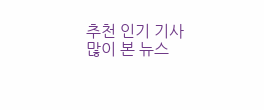추천 인기 기사
많이 본 뉴스